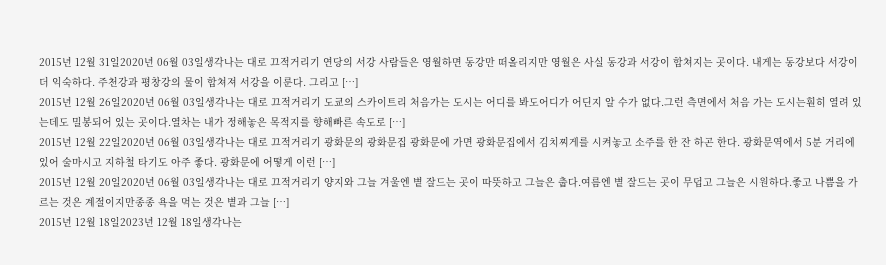2015년 12월 31일2020년 06월 03일생각나는 대로 끄적거리기 연당의 서강 사람들은 영월하면 동강만 떠올리지만 영월은 사실 동강과 서강이 합쳐지는 곳이다. 내게는 동강보다 서강이 더 익숙하다. 주천강과 평창강의 물이 합쳐져 서강을 이룬다. 그리고 […]
2015년 12월 26일2020년 06월 03일생각나는 대로 끄적거리기 도쿄의 스카이트리 처음가는 도시는 어디를 봐도어디가 어딘지 알 수가 없다.그런 측면에서 처음 가는 도시는훤히 열려 있는데도 밀봉되어 있는 곳이다.열차는 내가 정해놓은 목적지를 향해빠른 속도로 […]
2015년 12월 22일2020년 06월 03일생각나는 대로 끄적거리기 광화문의 광화문집 광화문에 가면 광화문집에서 김치찌게를 시켜놓고 소주를 한 잔 하곤 한다. 광화문역에서 5분 거리에 있어 술마시고 지하철 타기도 아주 좋다. 광화문에 어떻게 이런 […]
2015년 12월 20일2020년 06월 03일생각나는 대로 끄적거리기 양지와 그늘 겨울엔 볕 잘드는 곳이 따뜻하고 그늘은 춥다.여름엔 볕 잘드는 곳이 무덥고 그늘은 시원하다.좋고 나쁨을 가르는 것은 계절이지만종종 욕을 먹는 것은 볕과 그늘 […]
2015년 12월 18일2023년 12월 18일생각나는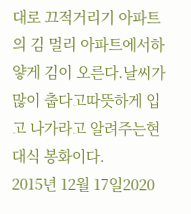대로 끄적거리기 아파트의 김 멀리 아파트에서하얗게 김이 오른다.날씨가 많이 춥다고따뜻하게 입고 나가라고 알려주는현대식 봉화이다.
2015년 12월 17일2020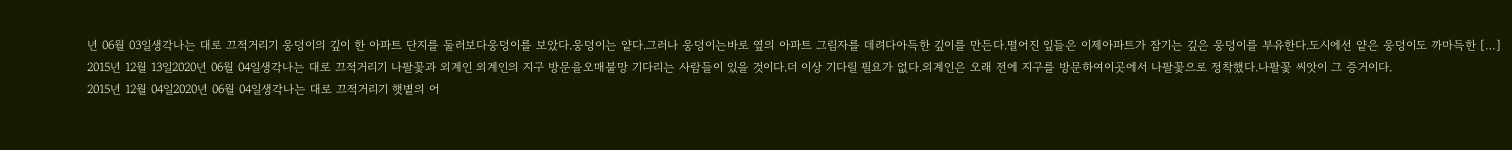년 06월 03일생각나는 대로 끄적거리기 웅덩이의 깊이 한 아파트 단지를 둘러보다웅덩이를 보았다.웅덩이는 얕다.그러나 웅덩이는바로 옆의 아파트 그림자를 데려다아득한 깊이를 만든다.떨어진 잎들은 이제아파트가 잠기는 깊은 웅덩이를 부유한다.도시에선 얕은 웅덩이도 까마득한 […]
2015년 12월 13일2020년 06월 04일생각나는 대로 끄적거리기 나팔꽃과 외계인 외계인의 지구 방문을오매불망 기다리는 사람들이 있을 것이다.더 이상 기다릴 필요가 없다.외계인은 오래 전에 지구를 방문하여이곳에서 나팔꽃으로 정착했다.나팔꽃 씨앗이 그 증거이다.
2015년 12월 04일2020년 06월 04일생각나는 대로 끄적거리기 햇볕의 어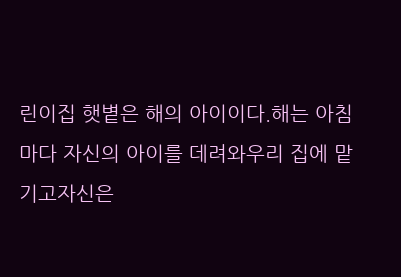린이집 햇볕은 해의 아이이다.해는 아침마다 자신의 아이를 데려와우리 집에 맡기고자신은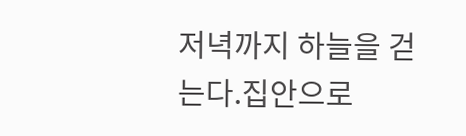저녁까지 하늘을 걷는다.집안으로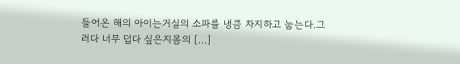들어온 해의 아이는거실의 소파를 냉큼 차지하고 눕는다.그러다 너무 덥다 싶은지몸의 […]